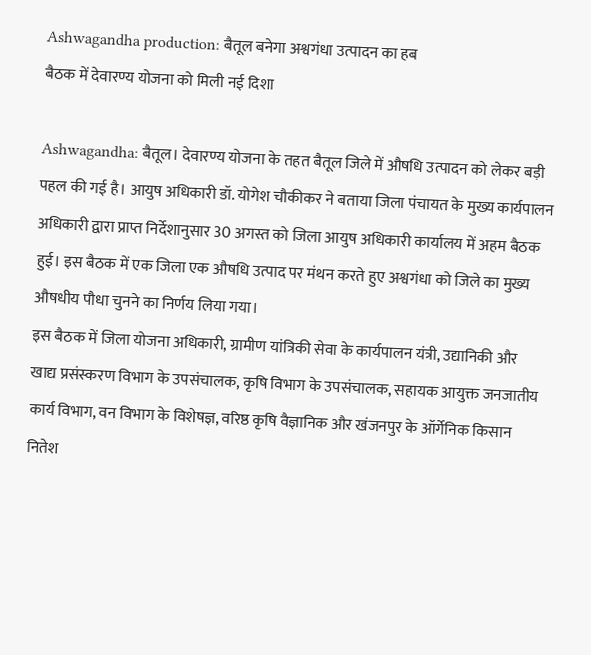Ashwagandha production: बैतूल बनेगा अश्वगंधा उत्पादन का हब
बैठक में देवारण्य योजना को मिली नई दिशा

Ashwagandha: बैतूल। देवारण्य योजना के तहत बैतूल जिले में औषधि उत्पादन को लेकर बड़ी पहल की गई है। आयुष अधिकारी डॉ. योगेश चौकीकर ने बताया जिला पंचायत के मुख्य कार्यपालन अधिकारी द्वारा प्राप्त निर्देशानुसार 30 अगस्त को जिला आयुष अधिकारी कार्यालय में अहम बैठक हुई। इस बैठक में एक जिला एक औषधि उत्पाद पर मंथन करते हुए अश्वगंधा को जिले का मुख्य औषधीय पौधा चुनने का निर्णय लिया गया।
इस बैठक में जिला योजना अधिकारी, ग्रामीण यांत्रिकी सेवा के कार्यपालन यंत्री, उद्यानिकी और खाद्य प्रसंस्करण विभाग के उपसंचालक, कृषि विभाग के उपसंचालक, सहायक आयुक्त जनजातीय कार्य विभाग, वन विभाग के विशेषज्ञ, वरिष्ठ कृषि वैज्ञानिक और खंजनपुर के ऑर्गेनिक किसान नितेश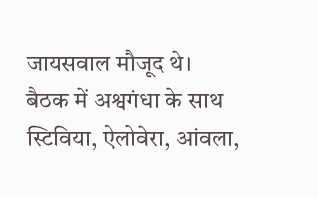जायसवाल मौजूद थे।
बैठक में अश्वगंधा के साथ स्टिविया, ऐलोवेरा, आंवला,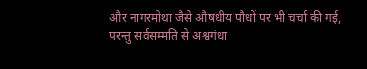और नागरमोथा जैसे औषधीय पौधों पर भी चर्चा की गई, परन्तु सर्वसम्मति से अश्वगंधा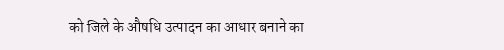को जिले के औषधि उत्पादन का आधार बनाने का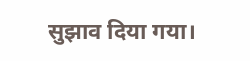सुझाव दिया गया।